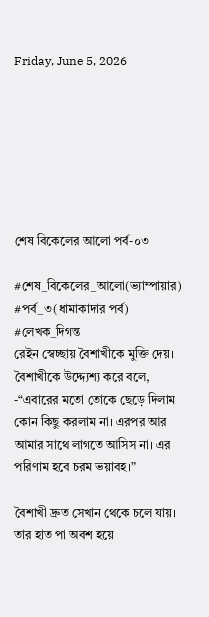Friday, June 5, 2026







শেষ বিকেলের আলো পর্ব-০৩

#শেষ_বিকেলের_আলো(ভ্যাম্পায়ার)
#পর্ব_৩(ধামাকাদার পর্ব)
#লেখক_দিগন্ত
রেইন স্বেচ্ছায় বৈশাখীকে মুক্তি দেয়। বৈশাখীকে উদ্দ্যেশ্য করে বলে,
-“এবারের মতো তোকে ছেড়ে দিলাম কোন কিছু করলাম না। এরপর আর আমার সাথে লাগতে আসিস না। এর পরিণাম হবে চরম ভয়াবহ।”

বৈশাখী দ্রুত সেখান থেকে চলে যায়। তার হাত পা অবশ হয়ে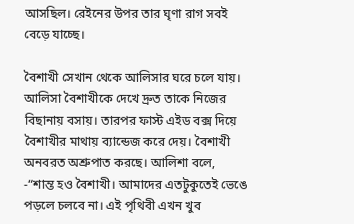আসছিল। রেইনের উপর তার ঘৃণা রাগ সবই বেড়ে যাচ্ছে।

বৈশাখী সেখান থেকে আলিসার ঘরে চলে যায়। আলিসা বৈশাখীকে দেখে দ্রুত তাকে নিজের বিছানায় বসায়। তারপর ফাস্ট এইড বক্স দিয়ে বৈশাখীর মাথায় ব্যান্ডেজ করে দেয়। বৈশাখী অনবরত অশ্রুপাত করছে। আলিশা বলে,
-“শান্ত হও বৈশাখী। আমাদের এতটুকুতেই ভেঙে পড়লে চলবে না। এই পৃথিবী এখন খুব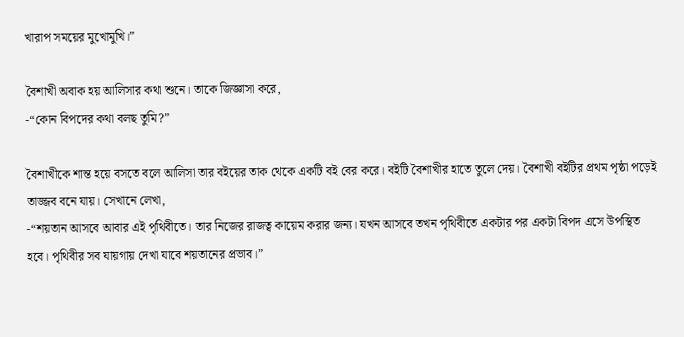খারাপ সময়ের মুখোমুখি।”

বৈশাখী অবাক হয় আলিসার কথা শুনে। তাকে জিজ্ঞাসা করে,
-“কোন বিপদের কথা বলছ তুমি?”

বৈশাখীকে শান্ত হয়ে বসতে বলে আলিসা তার বইয়ের তাক থেকে একটি বই বের করে। বইটি বৈশাখীর হাতে তুলে দেয়। বৈশাখী বইটির প্রথম পৃষ্ঠা পড়েই তাজ্জব বনে যায়। সেখানে লেখা,
-“শয়তান আসবে আবার এই পৃথিবীতে। তার নিজের রাজত্ব কায়েম করার জন্য। যখন আসবে তখন পৃথিবীতে একটার পর একটা বিপদ এসে উপস্থিত হবে। পৃথিবীর সব যায়গায় দেখা যাবে শয়তানের প্রভাব।”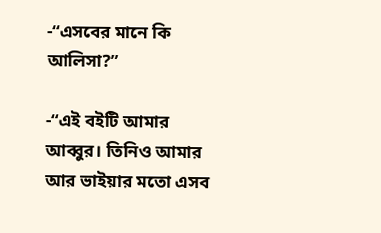-“এসবের মানে কি আলিসা?”

-“এই বইটি আমার আব্বুর। তিনিও আমার আর ভাইয়ার মতো এসব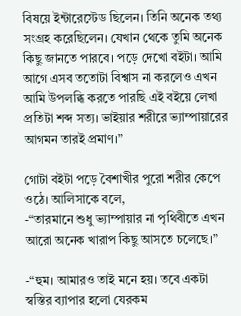বিষয়ে ইন্টারেস্টেড ছিলেন। তিনি অনেক তথ্য সংগ্রহ করেছিলেন। যেখান থেকে তুমি অনেক কিছু জানতে পারবে। পড়ে দেখো বইটা। আমি আগে এসব ততোটা বিশ্বাস না করলেও এখন আমি উপলব্ধি করতে পারছি এই বইয়ে লেখা প্রতিটা শব্দ সত্য। ভাইয়ার শরীরে ভ্যাম্পায়ারের আগমন তারই প্রমাণ।”

গোটা বইটা পড়ে বৈশাখীর পুরো শরীর কেপে ওঠে। আলিসাকে বলে,
-“তারমানে শুধু ভ্যাম্পায়ার না পৃথিবীতে এখন আরো অনেক খারাপ কিছু আসতে চলেছে।”

-“হুম। আমারও তাই মনে হয়। তবে একটা স্বস্তির ব্যাপার হলো যেরকম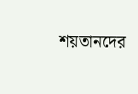শয়তানদের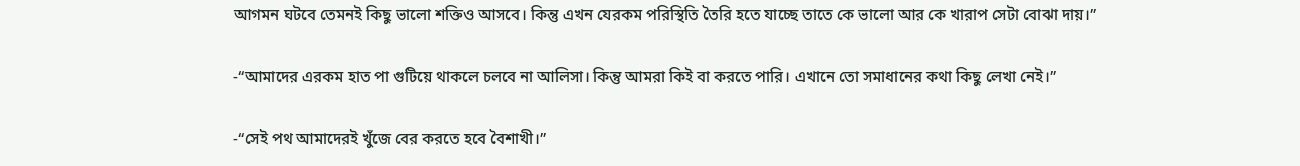আগমন ঘটবে তেমনই কিছু ভালো শক্তিও আসবে। কিন্তু এখন যেরকম পরিস্থিতি তৈরি হতে যাচ্ছে তাতে কে ভালো আর কে খারাপ সেটা বোঝা দায়।”

-“আমাদের এরকম হাত পা গুটিয়ে থাকলে চলবে না আলিসা। কিন্তু আমরা কিই বা করতে পারি। এখানে তো সমাধানের কথা কিছু লেখা নেই।”

-“সেই পথ আমাদেরই খুঁজে বের করতে হবে বৈশাখী।”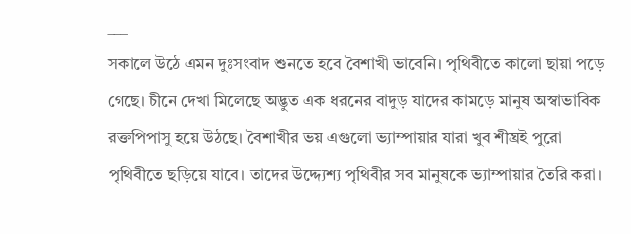___
সকালে উঠে এমন দুঃসংবাদ শুনতে হবে বৈশাখী ভাবেনি। পৃথিবীতে কালো ছায়া পড়ে গেছে। চীনে দেখা মিলেছে অদ্ভুত এক ধরনের বাদুড় যাদের কামড়ে মানুষ অস্বাভাবিক রক্তপিপাসু হয়ে উঠছে। বৈশাখীর ভয় এগুলো ভ্যাম্পায়ার যারা খুব শীঘ্রই পুরো পৃথিবীতে ছড়িয়ে যাবে। তাদের উদ্দ্যেশ্য পৃথিবীর সব মানুষকে ভ্যাম্পায়ার তৈরি করা।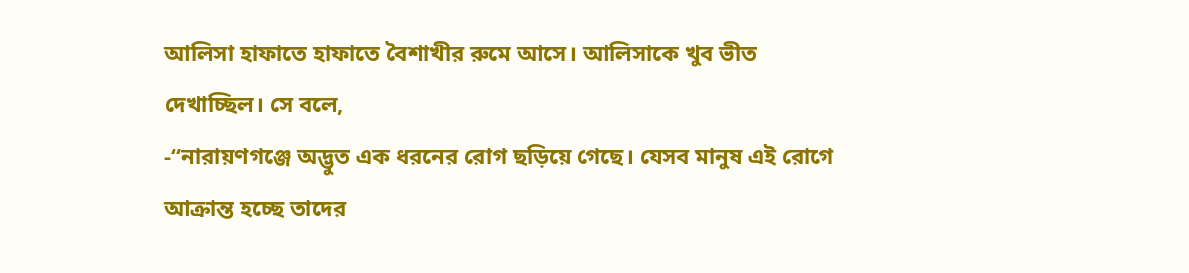আলিসা হাফাতে হাফাতে বৈশাখীর রুমে আসে। আলিসাকে খুব ভীত দেখাচ্ছিল। সে বলে,
-“নারায়ণগঞ্জে অদ্ভুত এক ধরনের রোগ ছড়িয়ে গেছে। যেসব মানুষ এই রোগে আক্রান্ত হচ্ছে তাদের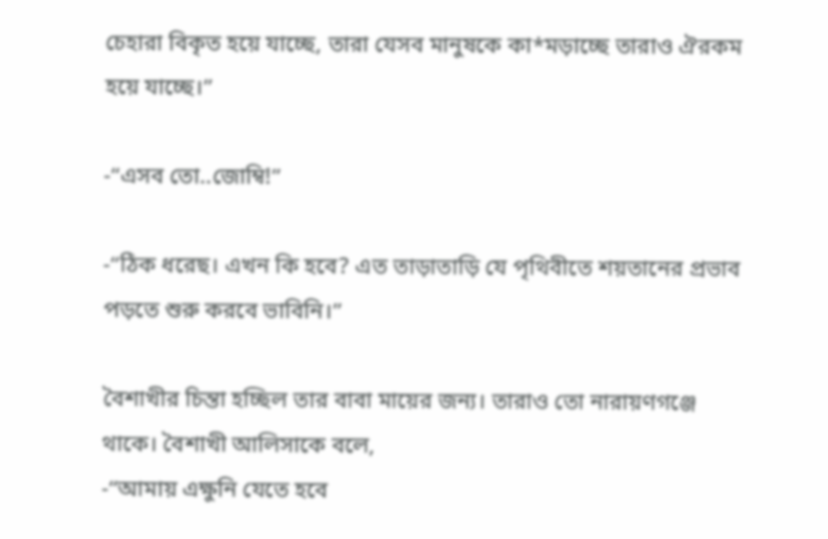চেহারা বিকৃত হয়ে যাচ্ছে, তারা যেসব মানুষকে কা*মড়াচ্ছে তারাও ঐরকম হয়ে যাচ্ছে।”

-“এসব তো..জোম্বি!”

-“ঠিক ধরেছ। এখন কি হবে? এত তাড়াতাড়ি যে পৃথিবীতে শয়তানের প্রভাব পড়তে শুরু করবে ভাবিনি।”

বৈশাখীর চিন্তা হচ্ছিল তার বাবা মায়ের জন্য। তারাও তো নারায়ণগঞ্জে থাকে। বৈশাখী আলিসাকে বলে,
-“আমায় এক্ষুনি যেতে হবে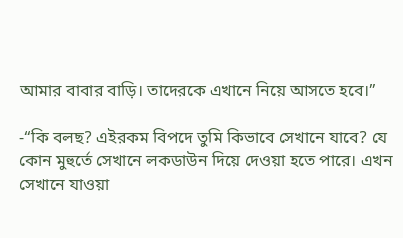আমার বাবার বাড়ি। তাদেরকে এখানে নিয়ে আসতে হবে।”

-“কি বলছ? এইরকম বিপদে তুমি কিভাবে সেখানে যাবে? যে কোন মুহুর্তে সেখানে লকডাউন দিয়ে দেওয়া হতে পারে। এখন সেখানে যাওয়া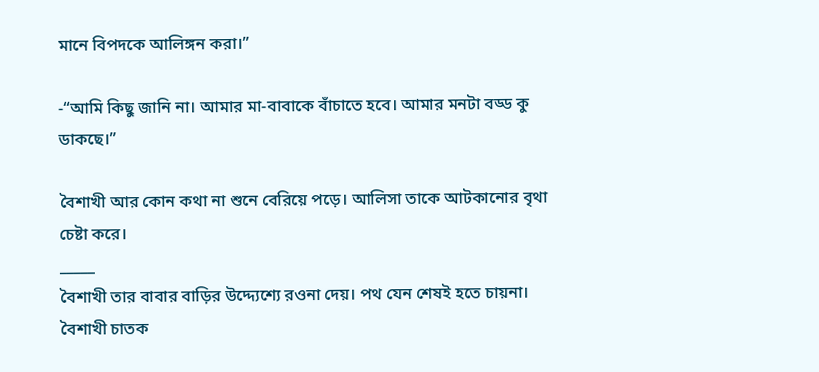মানে বিপদকে আলিঙ্গন করা।”

-“আমি কিছু জানি না। আমার মা-বাবাকে বাঁচাতে হবে। আমার মনটা বড্ড কু ডাকছে।”

বৈশাখী আর কোন কথা না শুনে বেরিয়ে পড়ে। আলিসা তাকে আটকানোর বৃথা চেষ্টা করে।
_____
বৈশাখী তার বাবার বাড়ির উদ্দ্যেশ্যে রওনা দেয়। পথ যেন শেষই হতে চায়না। বৈশাখী চাতক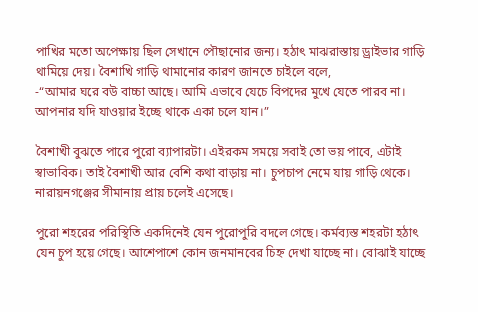পাখির মতো অপেক্ষায় ছিল সেখানে পৌছানোর জন্য। হঠাৎ মাঝরাস্তায় ড্রাইভার গাড়ি থামিয়ে দেয়। বৈশাখি গাড়ি থামানোর কারণ জানতে চাইলে বলে,
-“আমার ঘরে বউ বাচ্চা আছে। আমি এভাবে যেচে বিপদের মুখে যেতে পারব না। আপনার যদি যাওয়ার ইচ্ছে থাকে একা চলে যান।”

বৈশাখী বুঝতে পারে পুরো ব্যাপারটা। এইরকম সময়ে সবাই তো ভয় পাবে, এটাই স্বাভাবিক। তাই বৈশাখী আর বেশি কথা বাড়ায় না। চুপচাপ নেমে যায় গাড়ি থেকে। নারায়নগঞ্জের সীমানায় প্রায় চলেই এসেছে।

পুরো শহরের পরিস্থিতি একদিনেই যেন পুরোপুরি বদলে গেছে। কর্মব্যস্ত শহরটা হঠাৎ যেন চুপ হয়ে গেছে। আশেপাশে কোন জনমানবের চিহ্ন দেখা যাচ্ছে না। বোঝাই যাচ্ছে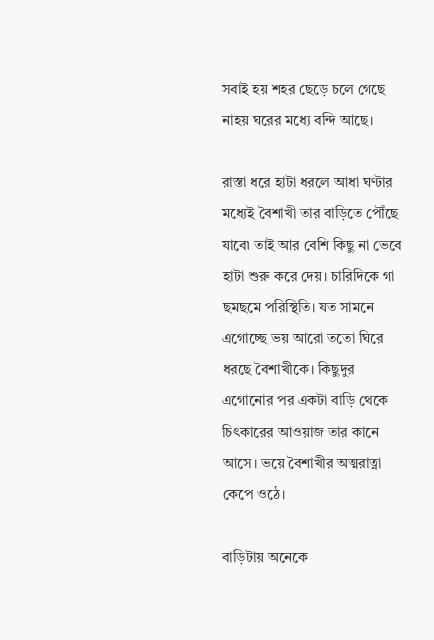সবাই হয় শহর ছেড়ে চলে গেছে নাহয় ঘরের মধ্যে বন্দি আছে।

রাস্তা ধরে হাটা ধরলে আধা ঘণ্টার মধ্যেই বৈশাখী তার বাড়িতে পৌঁছে যাবে৷ তাই আর বেশি কিছু না ভেবে হাটা শুরু করে দেয়। চারিদিকে গা ছমছমে পরিস্থিতি। যত সামনে এগোচ্ছে ভয় আরো ততো ঘিরে ধরছে বৈশাখীকে। কিছুদুর এগোনোর পর একটা বাড়ি থেকে চিৎকারের আওয়াজ তার কানে আসে। ভয়ে বৈশাখীর অত্মরাত্না কেপে ওঠে।

বাড়িটায় অনেকে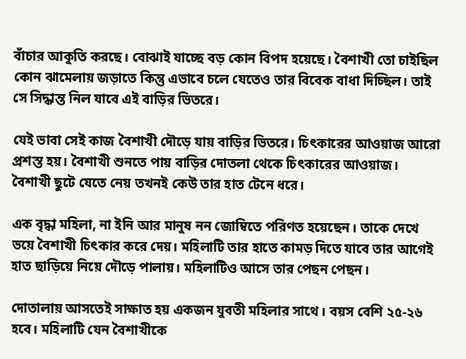বাঁচার আকুতি করছে। বোঝাই যাচ্ছে বড় কোন বিপদ হয়েছে। বৈশাখী তো চাইছিল কোন ঝামেলায় জড়াতে কিন্তু এভাবে চলে যেতেও তার বিবেক বাধা দিচ্ছিল। তাই সে সিদ্ধান্ত নিল যাবে এই বাড়ির ভিতরে।

যেই ভাবা সেই কাজ বৈশাখী দৌড়ে যায় বাড়ির ভিতরে। চিৎকারের আওয়াজ আরো প্রশস্ত হয়। বৈশাখী শুনতে পায় বাড়ির দোতলা থেকে চিৎকারের আওয়াজ। বৈশাখী ছুটে যেতে নেয় তখনই কেউ তার হাত টেনে ধরে।

এক বৃদ্ধা মহিলা, না ইনি আর মানুষ নন জোম্বিতে পরিণত হয়েছেন। তাকে দেখে ভয়ে বৈশাখী চিৎকার করে দেয়। মহিলাটি তার হাতে কামড় দিতে যাবে তার আগেই হাত ছাড়িয়ে নিয়ে দৌড়ে পালায়। মহিলাটিও আসে তার পেছন পেছন।

দোতালায় আসতেই সাক্ষাত হয় একজন যুবতী মহিলার সাথে। বয়স বেশি ২৫-২৬ হবে। মহিলাটি যেন বৈশাখীকে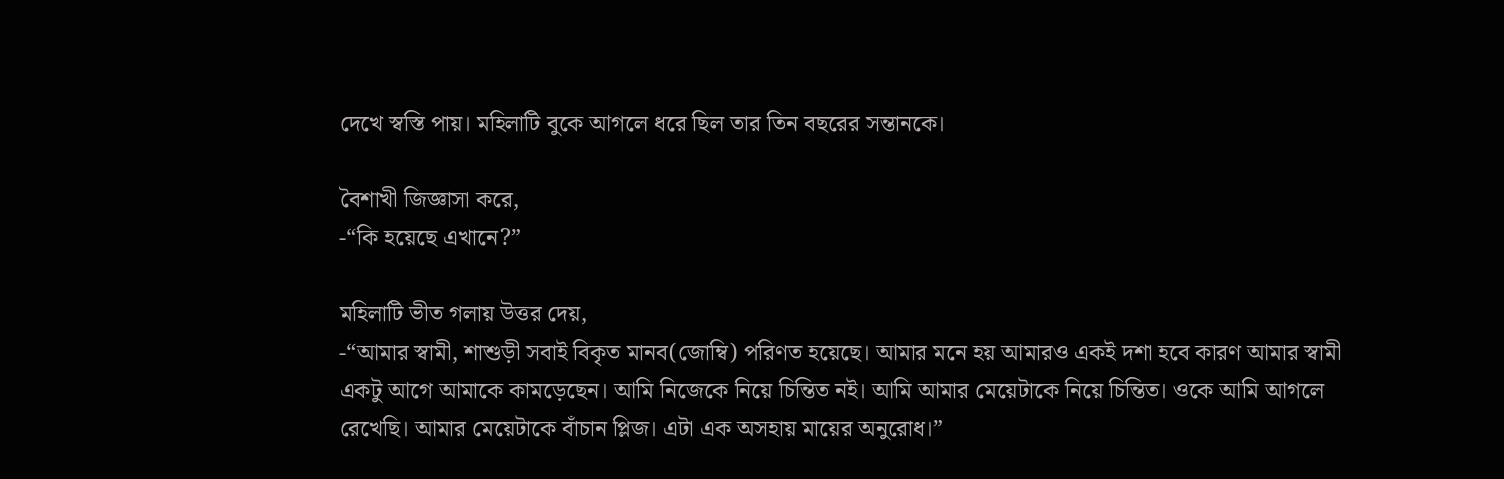দেখে স্বস্তি পায়। মহিলাটি বুকে আগলে ধরে ছিল তার তিন বছরের সন্তানকে।

বৈশাখী জিজ্ঞাসা করে,
-“কি হয়েছে এখানে?”

মহিলাটি ভীত গলায় উত্তর দেয়,
-“আমার স্বামী, শাশুড়ী সবাই বিকৃত মানব(জোম্বি) পরিণত হয়েছে। আমার মনে হয় আমারও একই দশা হবে কারণ আমার স্বামী একটু আগে আমাকে কামড়েছেন। আমি নিজেকে নিয়ে চিন্তিত নই। আমি আমার মেয়েটাকে নিয়ে চিন্তিত। ওকে আমি আগলে রেখেছি। আমার মেয়েটাকে বাঁচান প্লিজ। এটা এক অসহায় মায়ের অনুরোধ।”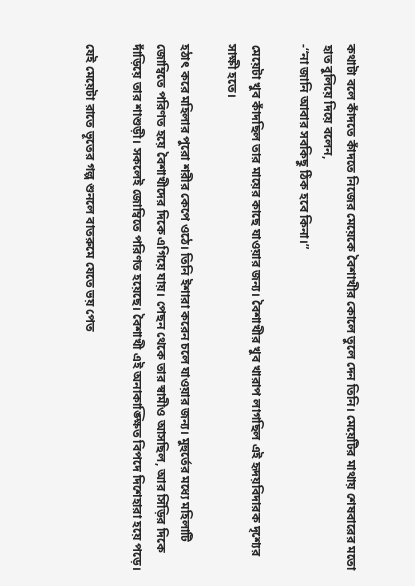কথাটা বলে কাঁদতে কাঁদতে নিজের মেয়েকে বৈশাখীর কোলে তুলে দেন তিনি। মেয়েটির মাথায় শেষবারের মতো হাত বুলিয়ে দিয়ে বলেন,
-“না জানি আবার সবকিছু ঠিক হবে কিনা।”

মেয়েটা খুব কাঁদছিল তার মায়ের কাছে যাওয়ার জন্য। বৈশাখীর খুব খারাপ লাগছিল এই হৃদয়বিদারক দৃশ্যের সাক্ষী হতে।

হঠাৎ করে মহিলার পুরো শরীর কেপে ওঠে। তিনি ইশারা করেন চলে যাওয়ার জন্য। মুহুর্তের মধ্যে মহিলাটি জোম্বিতে পরিণত হয়ে বৈশাখীদের দিকে এগিয়ে যায়। পেছন থেকে তার স্বামীও আসছিল, আর সিঁড়ির দিকে দাঁড়িয়ে তার শাশুড়ী। সকলেই জোম্বিতে পরিণত হয়েছে। বৈশাখী এই অনাকাঙ্ক্ষিত বিপদে দিশেহারা হয়ে পড়ে।

যেই মেয়েটা রাতে ভূতের গল্প শুনলে বাতরুমে যেতে ভয় পেত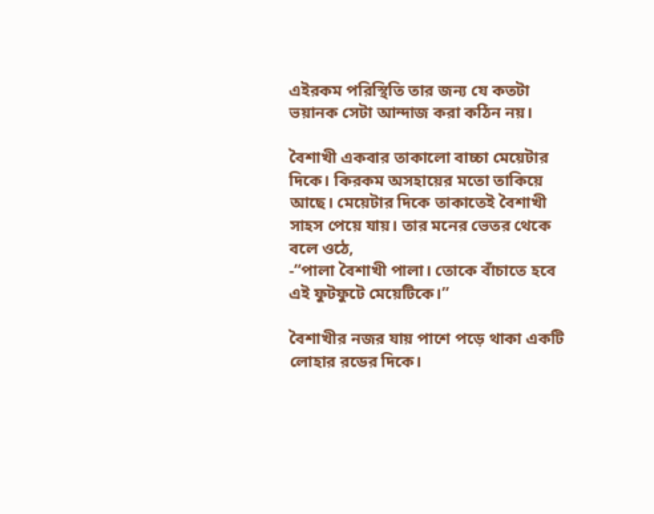এইরকম পরিস্থিতি তার জন্য যে কতটা ভয়ানক সেটা আন্দাজ করা কঠিন নয়।

বৈশাখী একবার তাকালো বাচ্চা মেয়েটার দিকে। কিরকম অসহায়ের মতো তাকিয়ে আছে। মেয়েটার দিকে তাকাতেই বৈশাখী সাহস পেয়ে যায়। তার মনের ভেতর থেকে বলে ওঠে,
-“পালা বৈশাখী পালা। তোকে বাঁচাতে হবে এই ফুটফুটে মেয়েটিকে।”

বৈশাখীর নজর যায় পাশে পড়ে থাকা একটি লোহার রডের দিকে।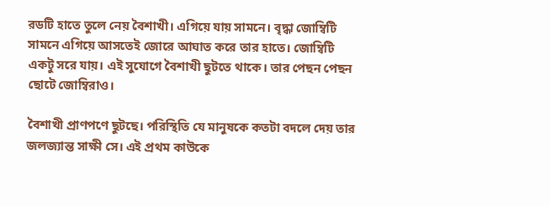রডটি হাতে তুলে নেয় বৈশাখী। এগিয়ে যায় সামনে। বৃদ্ধা জোম্বিটি সামনে এগিয়ে আসতেই জোরে আঘাত করে তার হাতে। জোম্বিটি একটু সরে যায়। এই সুযোগে বৈশাখী ছুটতে থাকে। তার পেছন পেছন ছোটে জোম্বিরাও।

বৈশাখী প্রাণপণে ছুটছে। পরিস্থিতি যে মানুষকে কতটা বদলে দেয় তার জলজ্যান্ত সাক্ষী সে। এই প্রথম কাউকে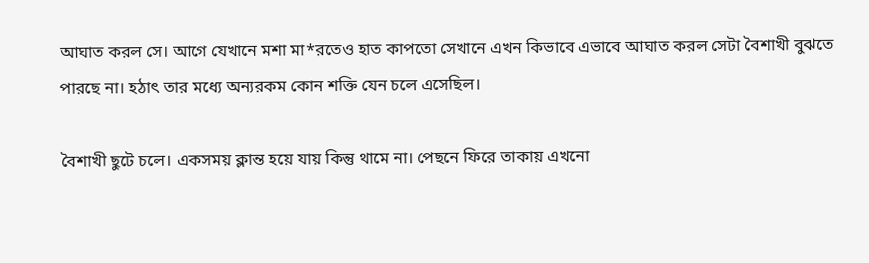আঘাত করল সে। আগে যেখানে মশা মা*রতেও হাত কাপতো সেখানে এখন কিভাবে এভাবে আঘাত করল সেটা বৈশাখী বুঝতে পারছে না। হঠাৎ তার মধ্যে অন্যরকম কোন শক্তি যেন চলে এসেছিল।

বৈশাখী ছুটে চলে। একসময় ক্লান্ত হয়ে যায় কিন্তু থামে না। পেছনে ফিরে তাকায় এখনো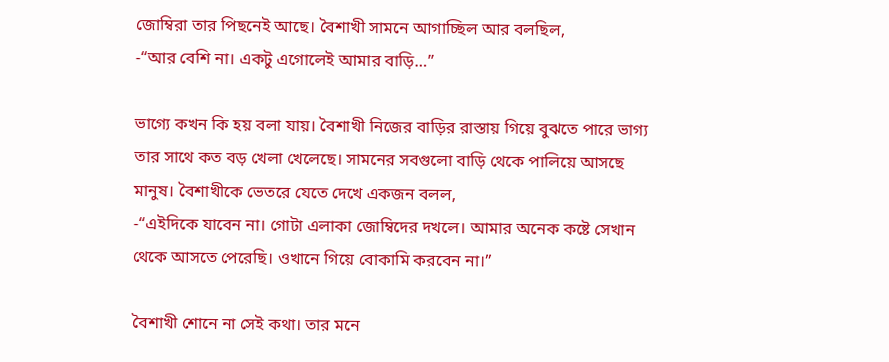জোম্বিরা তার পিছনেই আছে। বৈশাখী সামনে আগাচ্ছিল আর বলছিল,
-“আর বেশি না। একটু এগোলেই আমার বাড়ি…”

ভাগ্যে কখন কি হয় বলা যায়। বৈশাখী নিজের বাড়ির রাস্তায় গিয়ে বুঝতে পারে ভাগ্য তার সাথে কত বড় খেলা খেলেছে। সামনের সবগুলো বাড়ি থেকে পালিয়ে আসছে মানুষ। বৈশাখীকে ভেতরে যেতে দেখে একজন বলল,
-“এইদিকে যাবেন না। গোটা এলাকা জোম্বিদের দখলে। আমার অনেক কষ্টে সেখান থেকে আসতে পেরেছি। ওখানে গিয়ে বোকামি করবেন না।”

বৈশাখী শোনে না সেই কথা। তার মনে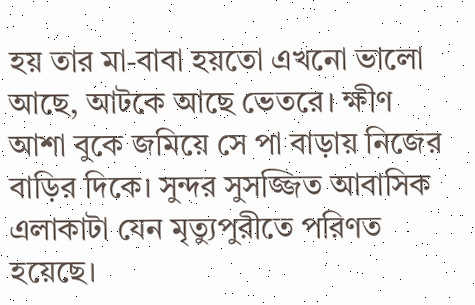হয় তার মা-বাবা হয়তো এখনো ভালো আছে, আটকে আছে ভেতরে। ক্ষীণ আশা বুকে জমিয়ে সে পা বাড়ায় নিজের বাড়ির দিকে। সুন্দর সুসজ্জিত আবাসিক এলাকাটা যেন মৃত্যুপুরীতে পরিণত হয়েছে।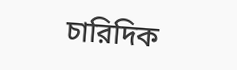চারিদিক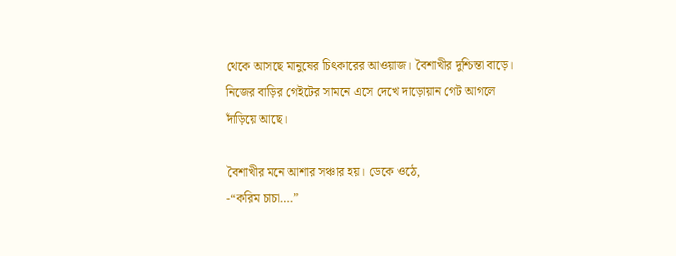থেকে আসছে মানুষের চিৎকারের আওয়াজ। বৈশাখীর দুশ্চিন্তা বাড়ে। নিজের বাড়ির গেইটের সামনে এসে দেখে দাড়োয়ান গেট আগলে দাঁড়িয়ে আছে।

বৈশাখীর মনে আশার সঞ্চার হয়। ডেকে ওঠে,
-“করিম চাচা….”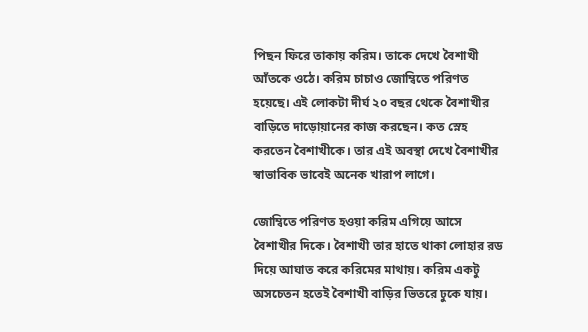পিছন ফিরে তাকায় করিম। তাকে দেখে বৈশাখী আঁতকে ওঠে। করিম চাচাও জোম্বিতে পরিণত হয়েছে। এই লোকটা দীর্ঘ ২০ বছর থেকে বৈশাখীর বাড়িতে দাড়োয়ানের কাজ করছেন। কত স্নেহ করতেন বৈশাখীকে। তার এই অবস্থা দেখে বৈশাখীর স্বাভাবিক ভাবেই অনেক খারাপ লাগে।

জোম্বিতে পরিণত হওয়া করিম এগিয়ে আসে বৈশাখীর দিকে। বৈশাখী তার হাতে থাকা লোহার রড দিয়ে আঘাত করে করিমের মাথায়। করিম একটু অসচেতন হতেই বৈশাখী বাড়ির ভিতরে ঢুকে যায়।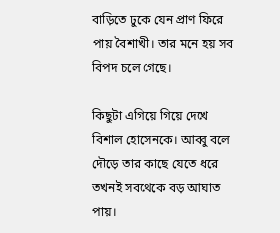বাড়িতে ঢুকে যেন প্রাণ ফিরে পায় বৈশাখী। তার মনে হয় সব বিপদ চলে গেছে।

কিছুটা এগিয়ে গিয়ে দেখে বিশাল হোসেনকে। আব্বু বলে দৌড়ে তার কাছে যেতে ধরে তখনই সবথেকে বড় আঘাত পায়।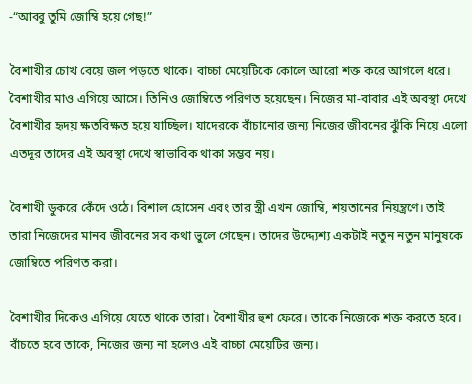-“আব্বু তুমি জোম্বি হয়ে গেছ!”

বৈশাখীর চোখ বেয়ে জল পড়তে থাকে। বাচ্চা মেয়েটিকে কোলে আরো শক্ত করে আগলে ধরে। বৈশাখীর মাও এগিয়ে আসে। তিনিও জোম্বিতে পরিণত হয়েছেন। নিজের মা-বাবার এই অবস্থা দেখে বৈশাখীর হৃদয় ক্ষতবিক্ষত হয়ে যাচ্ছিল। যাদেরকে বাঁচানোর জন্য নিজের জীবনের ঝুঁকি নিয়ে এলো এতদূর তাদের এই অবস্থা দেখে স্বাভাবিক থাকা সম্ভব নয়।

বৈশাখী ডুকরে কেঁদে ওঠে। বিশাল হোসেন এবং তার স্ত্রী এখন জোম্বি, শয়তানের নিয়ন্ত্রণে। তাই তারা নিজেদের মানব জীবনের সব কথা ভুলে গেছেন। তাদের উদ্দ্যেশ্য একটাই নতুন নতুন মানুষকে জোম্বিতে পরিণত করা।

বৈশাখীর দিকেও এগিয়ে যেতে থাকে তারা। বৈশাখীর হুশ ফেরে। তাকে নিজেকে শক্ত করতে হবে। বাঁচতে হবে তাকে, নিজের জন্য না হলেও এই বাচ্চা মেয়েটির জন্য।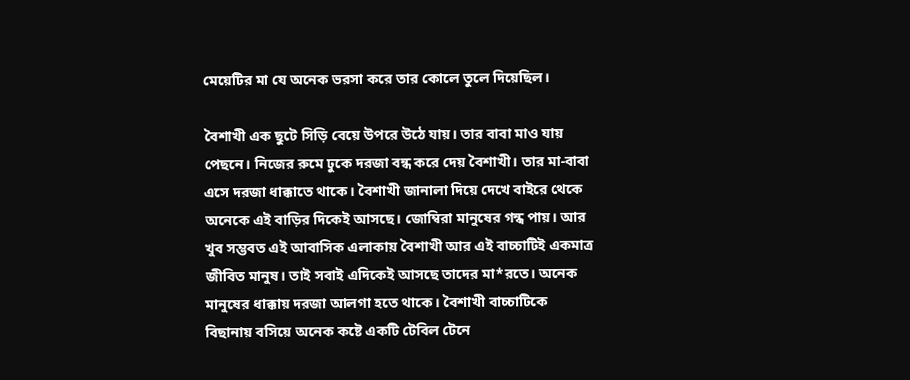মেয়েটির মা যে অনেক ভরসা করে তার কোলে তুলে দিয়েছিল।

বৈশাখী এক ছুটে সিড়ি বেয়ে উপরে উঠে যায়। তার বাবা মাও যায় পেছনে। নিজের রুমে ঢুকে দরজা বন্ধ করে দেয় বৈশাখী। তার মা-বাবা এসে দরজা ধাক্কাতে থাকে। বৈশাখী জানালা দিয়ে দেখে বাইরে থেকে অনেকে এই বাড়ির দিকেই আসছে। জোম্বিরা মানুষের গন্ধ পায়। আর খুব সম্ভবত এই আবাসিক এলাকায় বৈশাখী আর এই বাচ্চাটিই একমাত্র জীবিত মানুষ। তাই সবাই এদিকেই আসছে তাদের মা*রতে। অনেক মানুষের ধাক্কায় দরজা আলগা হতে থাকে। বৈশাখী বাচ্চাটিকে বিছানায় বসিয়ে অনেক কষ্টে একটি টেবিল টেনে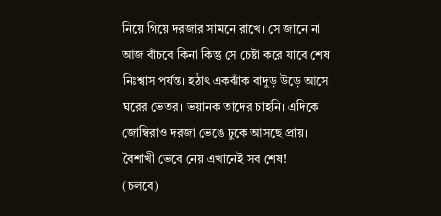নিয়ে গিয়ে দরজার সামনে রাখে। সে জানে না আজ বাঁচবে কিনা কিন্তু সে চেষ্টা করে যাবে শেষ নিঃশ্বাস পর্যন্ত। হঠাৎ একঝাঁক বাদুড় উড়ে আসে ঘরের ভেতর। ভয়ানক তাদের চাহনি। এদিকে জোম্বিরাও দরজা ভেঙে ঢুকে আসছে প্রায়। বৈশাখী ভেবে নেয় এখানেই সব শেষ!
(চলবে)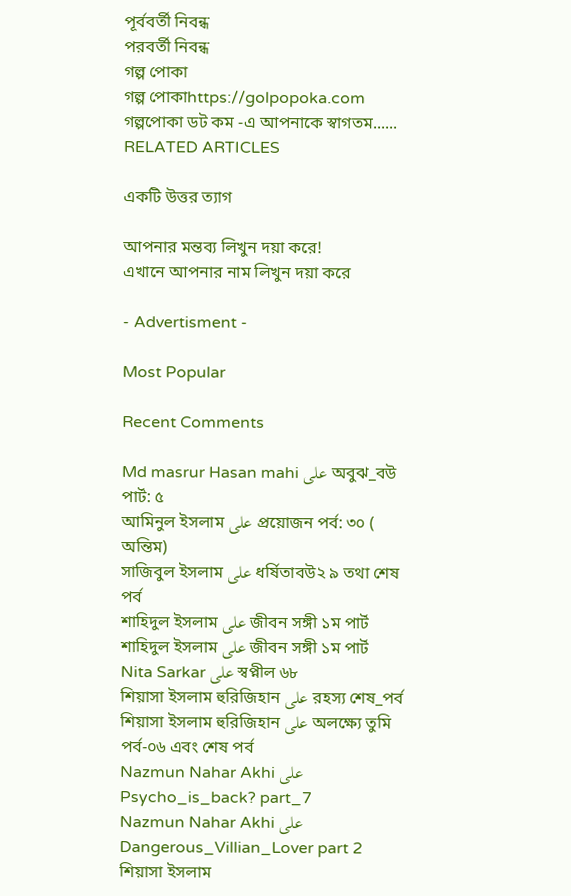পূর্ববর্তী নিবন্ধ
পরবর্তী নিবন্ধ
গল্প পোকা
গল্প পোকাhttps://golpopoka.com
গল্পপোকা ডট কম -এ আপনাকে স্বাগতম......
RELATED ARTICLES

একটি উত্তর ত্যাগ

আপনার মন্তব্য লিখুন দয়া করে!
এখানে আপনার নাম লিখুন দয়া করে

- Advertisment -

Most Popular

Recent Comments

Md masrur Hasan mahi على অবুঝ_বউ পার্ট: ৫
আমিনুল ইসলাম على প্রয়োজন পর্ব: ৩০ ( অন্তিম)
সাজিবুল ইসলাম على ধর্ষিতাবউ২ ৯ তথা শেষ পর্ব
শাহিদুল ইসলাম على জীবন সঙ্গী ১ম পার্ট
শাহিদুল ইসলাম على জীবন সঙ্গী ১ম পার্ট
Nita Sarkar على স্বপ্নীল ৬৮
শিয়াসা ইসলাম হুরিজিহান على রহস্য শেষ_পর্ব
শিয়াসা ইসলাম হুরিজিহান على অলক্ষ্যে তুমি পর্ব-০৬ এবং শেষ পর্ব
Nazmun Nahar Akhi على Psycho_is_back? part_7
Nazmun Nahar Akhi على Dangerous_Villian_Lover part 2
শিয়াসা ইসলাম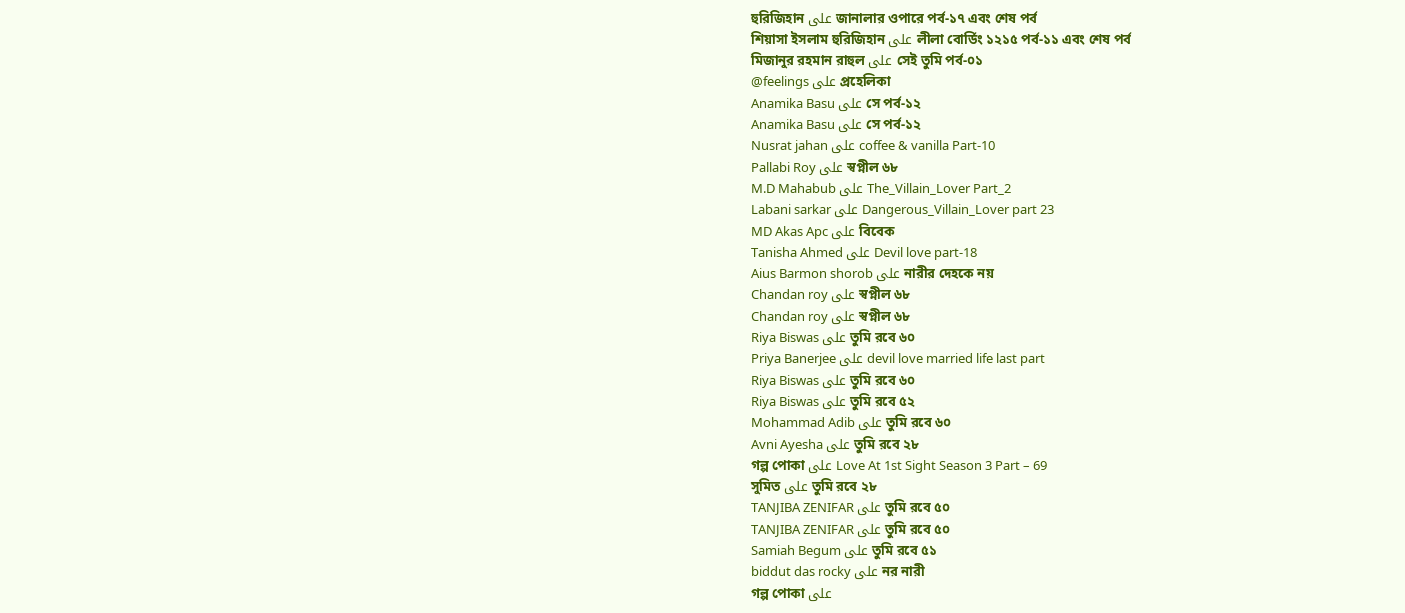হুরিজিহান على জানালার ওপারে পর্ব-১৭ এবং শেষ পর্ব
শিয়াসা ইসলাম হুরিজিহান على লীলা বোর্ডিং ১২১৫ পর্ব-১১ এবং শেষ পর্ব
মিজানুর রহমান রাহুল على সেই তুমি পর্ব-০১
@feelings على প্রহেলিকা
Anamika Basu على সে পর্ব-১২
Anamika Basu على সে পর্ব-১২
Nusrat jahan على coffee & vanilla Part-10
Pallabi Roy على স্বপ্নীল ৬৮
M.D Mahabub على The_Villain_Lover Part_2
Labani sarkar على Dangerous_Villain_Lover part 23
MD Akas Apc على বিবেক
Tanisha Ahmed على Devil love part-18
Aius Barmon shorob على নারীর দেহকে নয়
Chandan roy على স্বপ্নীল ৬৮
Chandan roy على স্বপ্নীল ৬৮
Riya Biswas على তুমি রবে ৬০
Priya Banerjee على devil love married life last part
Riya Biswas على তুমি রবে ৬০
Riya Biswas على তুমি রবে ৫২
Mohammad Adib على তুমি রবে ৬০
Avni Ayesha على তুমি রবে ২৮
গল্প পোকা على Love At 1st Sight Season 3 Part – 69
সুমিত على তুমি রবে ২৮
TANJIBA ZENIFAR على তুমি রবে ৫০
TANJIBA ZENIFAR على তুমি রবে ৫০
Samiah Begum على তুমি রবে ৫১
biddut das rocky على নর নারী
গল্প পোকা على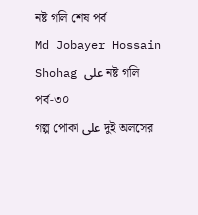নষ্ট গলি শেষ পর্ব
Md Jobayer Hossain Shohag على নষ্ট গলি পর্ব-৩০
গল্প পোকা على দুই অলসের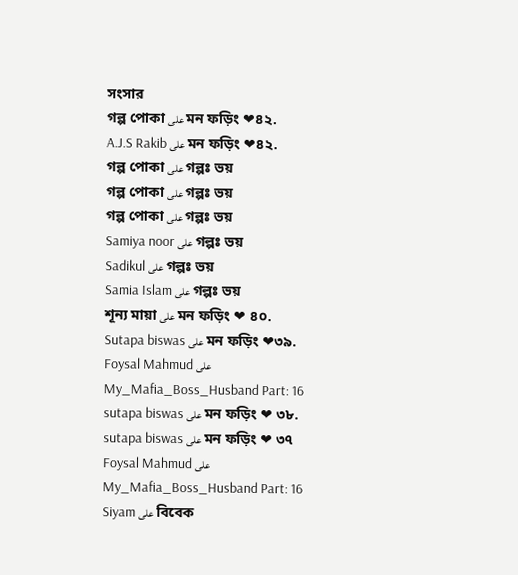সংসার
গল্প পোকা على মন ফড়িং ❤৪২.
A.J.S Rakib على মন ফড়িং ❤৪২.
গল্প পোকা على গল্পঃ ভয়
গল্প পোকা على গল্পঃ ভয়
গল্প পোকা على গল্পঃ ভয়
Samiya noor على গল্পঃ ভয়
Sadikul على গল্পঃ ভয়
Samia Islam على গল্পঃ ভয়
শূন্য মায়া على মন ফড়িং ❤ ৪০.
Sutapa biswas على মন ফড়িং ❤৩৯.
Foysal Mahmud على My_Mafia_Boss_Husband Part: 16
sutapa biswas على মন ফড়িং ❤ ৩৮.
sutapa biswas على মন ফড়িং ❤ ৩৭
Foysal Mahmud على My_Mafia_Boss_Husband Part: 16
Siyam على বিবেক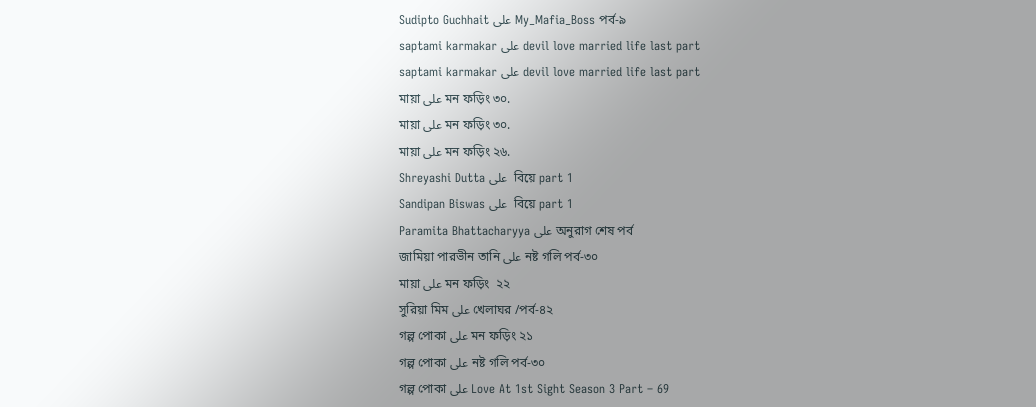Sudipto Guchhait على My_Mafia_Boss পর্ব-৯
saptami karmakar على devil love married life last part
saptami karmakar على devil love married life last part
মায়া على মন ফড়িং ৩০.
মায়া على মন ফড়িং ৩০.
মায়া على মন ফড়িং ২৬.
Shreyashi Dutta على  বিয়ে part 1
Sandipan Biswas على  বিয়ে part 1
Paramita Bhattacharyya على অনুরাগ শেষ পর্ব
জামিয়া পারভীন তানি على নষ্ট গলি পর্ব-৩০
মায়া على মন ফড়িং  ২২
সুরিয়া মিম على খেলাঘর /পর্ব-৪২
গল্প পোকা على মন ফড়িং ২১
গল্প পোকা على নষ্ট গলি পর্ব-৩০
গল্প পোকা على Love At 1st Sight Season 3 Part – 69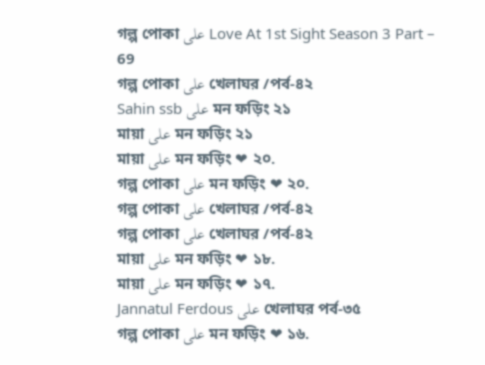গল্প পোকা على Love At 1st Sight Season 3 Part – 69
গল্প পোকা على খেলাঘর /পর্ব-৪২
Sahin ssb على মন ফড়িং ২১
মায়া على মন ফড়িং ২১
মায়া على মন ফড়িং ❤ ২০.
গল্প পোকা على মন ফড়িং ❤ ২০.
গল্প পোকা على খেলাঘর /পর্ব-৪২
গল্প পোকা على খেলাঘর /পর্ব-৪২
মায়া على মন ফড়িং ❤ ১৮.
মায়া على মন ফড়িং ❤ ১৭.
Jannatul Ferdous على খেলাঘর পর্ব-৩৫
গল্প পোকা على মন ফড়িং ❤ ১৬.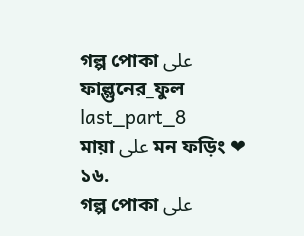গল্প পোকা على ফাল্গুনের_ফুল last_part_8
মায়া على মন ফড়িং ❤ ১৬.
গল্প পোকা على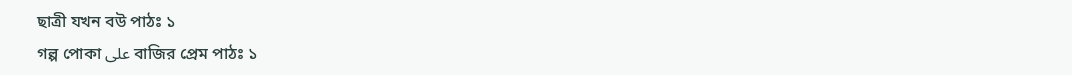ছাত্রী যখন বউ পাঠঃ ১
গল্প পোকা على বাজির প্রেম পাঠঃ ১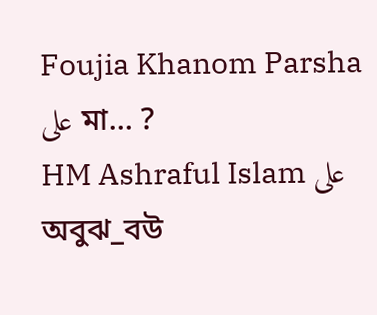Foujia Khanom Parsha على মা… ?
HM Ashraful Islam على অবুঝ_বউ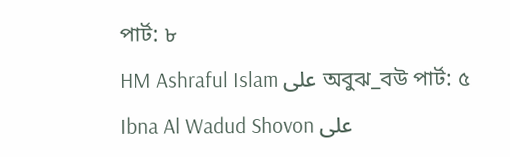পার্ট: ৮
HM Ashraful Islam على অবুঝ_বউ পার্ট: ৫
Ibna Al Wadud Shovon على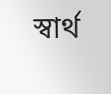স্বার্থ